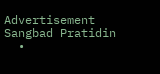Advertisement
Sangbad Pratidin
  •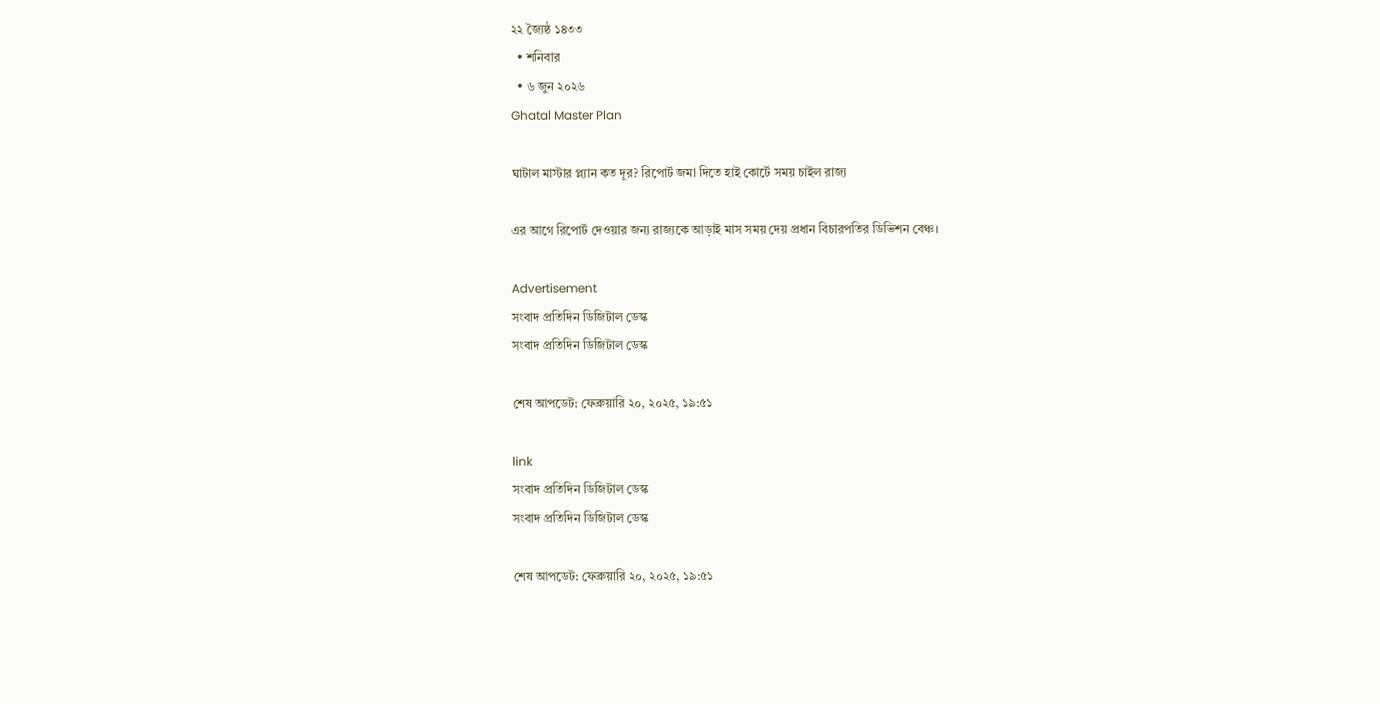২২ জ্যৈষ্ঠ ১৪৩৩
  • শনিবার
  • ৬ জুন ২০২৬
Ghatal Master Plan

ঘাটাল মাস্টার প্ল্যান কত দূর? রিপোর্ট জমা দিতে হাই কোর্টে সময় চাইল রাজ্য

এর আগে রিপোর্ট দেওয়ার জন্য রাজ্যকে আড়াই মাস সময় দেয় প্রধান বিচারপতির ডিভিশন বেঞ্চ।

Advertisement
সংবাদ প্রতিদিন ডিজিটাল ডেস্ক
সংবাদ প্রতিদিন ডিজিটাল ডেস্ক

শেষ আপডেট: ফেব্রুয়ারি ২০, ২০২৫, ১৯:৫১

link
সংবাদ প্রতিদিন ডিজিটাল ডেস্ক
সংবাদ প্রতিদিন ডিজিটাল ডেস্ক

শেষ আপডেট: ফেব্রুয়ারি ২০, ২০২৫, ১৯:৫১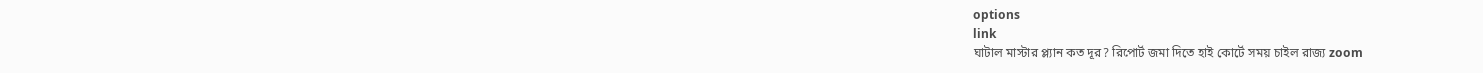options
link
ঘাটাল মাস্টার প্ল্যান কত দূর? রিপোর্ট জমা দিতে হাই কোর্টে সময় চাইল রাজ্য zoom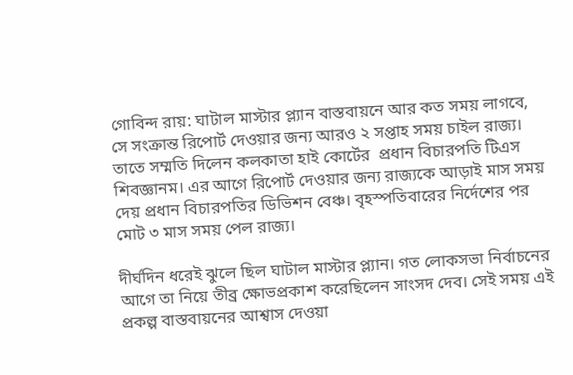গোবিন্দ রায়: ঘাটাল মাস্টার প্ল্যান বাস্তবায়নে আর কত সময় লাগবে, সে সংক্রান্ত রিপোর্ট দেওয়ার জন্য আরও ২ সপ্তাহ সময় চাইল রাজ্য। তাতে সম্মতি দিলেন কলকাতা হাই কোর্টের  প্রধান বিচারপতি টিএস শিবজ্ঞানম। এর আগে রিপোর্ট দেওয়ার জন্য রাজ্যকে আড়াই মাস সময় দেয় প্রধান বিচারপতির ডিভিশন বেঞ্চ। বৃহস্পতিবারের নির্দেশের পর মোট ৩ মাস সময় পেল রাজ্য।

দীর্ঘদিন ধরেই ঝুলে ছিল ঘাটাল মাস্টার প্ল্যান। গত লোকসভা নির্বাচনের আগে তা নিয়ে তীব্র ক্ষোভপ্রকাশ করেছিলেন সাংসদ দেব। সেই সময় এই প্রকল্প বাস্তবায়নের আশ্বাস দেওয়া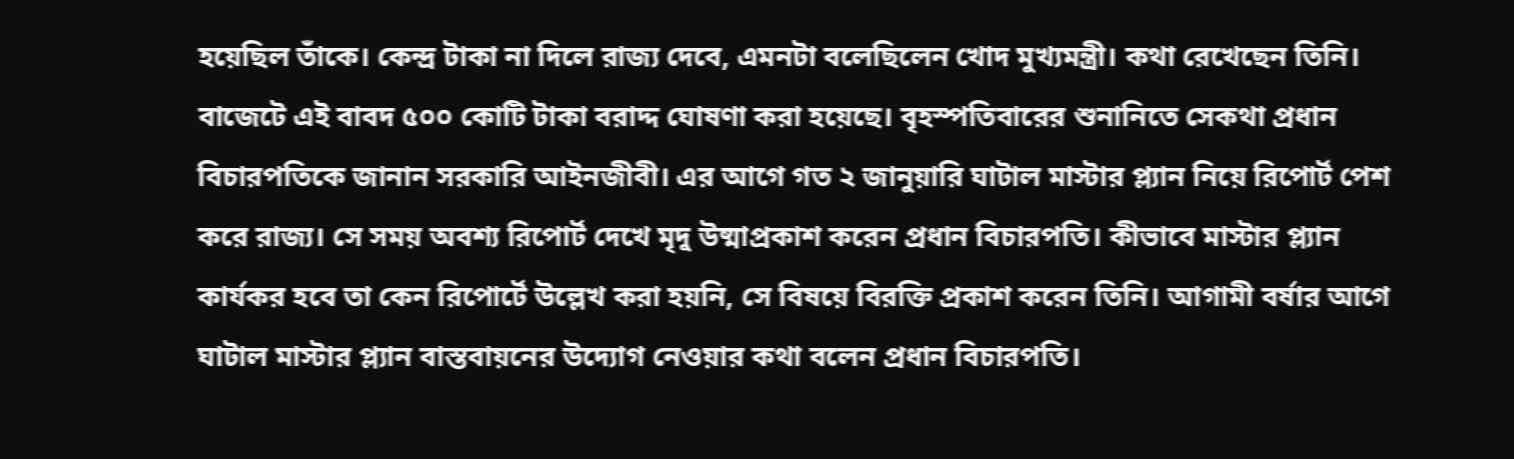হয়েছিল তাঁকে। কেন্দ্র টাকা না দিলে রাজ্য দেবে, এমনটা বলেছিলেন খোদ মুখ্যমন্ত্রী। কথা রেখেছেন তিনি। বাজেটে এই বাবদ ৫০০ কোটি টাকা বরাদ্দ ঘোষণা করা হয়েছে। বৃহস্পতিবারের শুনানিতে সেকথা প্রধান বিচারপতিকে জানান সরকারি আইনজীবী। এর আগে গত ২ জানুয়ারি ঘাটাল মাস্টার প্ল্যান নিয়ে রিপোর্ট পেশ করে রাজ্য। সে সময় অবশ্য রিপোর্ট দেখে মৃদু উষ্মাপ্রকাশ করেন প্রধান বিচারপতি। কীভাবে মাস্টার প্ল্যান কার্যকর হবে তা কেন রিপোর্টে উল্লেখ করা হয়নি, সে বিষয়ে বিরক্তি প্রকাশ করেন তিনি। আগামী বর্ষার আগে ঘাটাল মাস্টার প্ল্যান বাস্তবায়নের উদ্যোগ নেওয়ার কথা বলেন প্রধান বিচারপতি।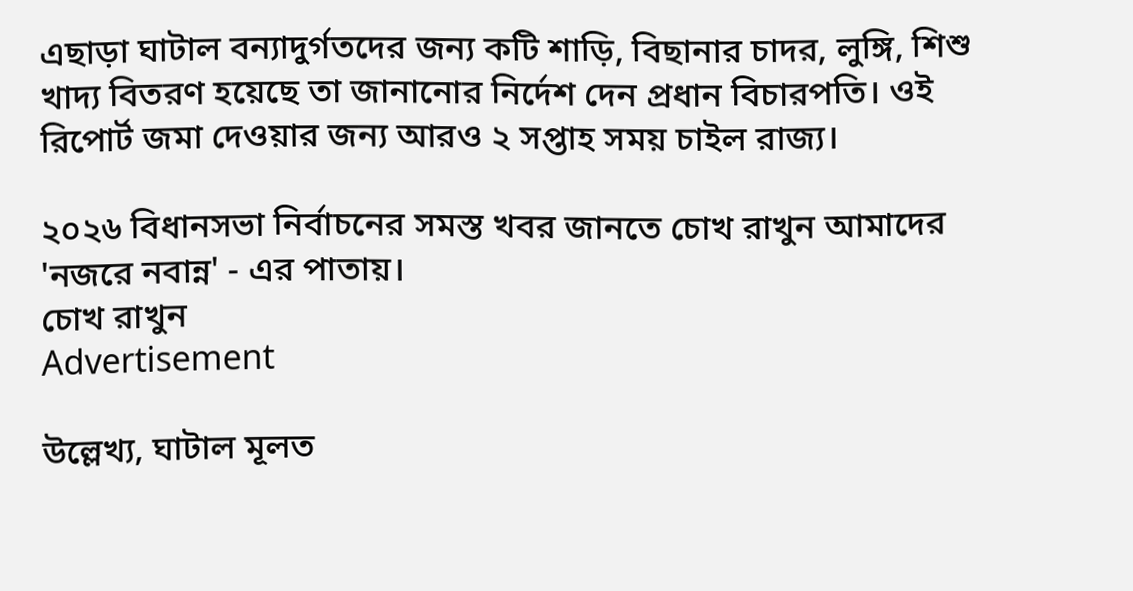এছাড়া ঘাটাল বন্যাদুর্গতদের জন্য কটি শাড়ি, বিছানার চাদর, লুঙ্গি, শিশু খাদ্য বিতরণ হয়েছে তা জানানোর নির্দেশ দেন প্রধান বিচারপতি। ওই রিপোর্ট জমা দেওয়ার জন্য আরও ২ সপ্তাহ সময় চাইল রাজ্য।

২০২৬ বিধানসভা নির্বাচনের সমস্ত খবর জানতে চোখ রাখুন আমাদের 'নজরে নবান্ন' - এর পাতায়।
চোখ রাখুন
Advertisement

উল্লেখ্য, ঘাটাল মূলত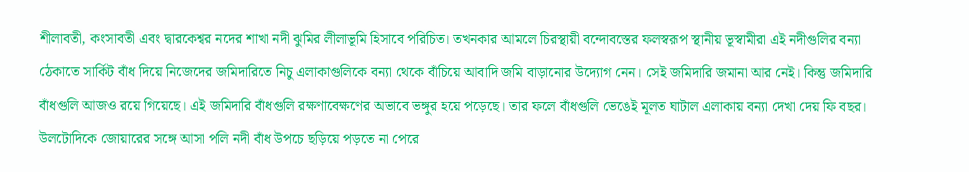শীলাবতী, কংসাবতী এবং দ্বারকেশ্বর নদের শাখা নদী ঝুমির লীলাভূমি হিসাবে পরিচিত। তখনকার আমলে চিরস্থায়ী বন্দোবস্তের ফলস্বরূপ স্থানীয় ভূস্বামীরা এই নদীগুলির বন্যা ঠেকাতে সার্কিট বাঁধ দিয়ে নিজেদের জমিদারিতে নিচু এলাকাগুলিকে বন্যা থেকে বাঁচিয়ে আবাদি জমি বাড়ানোর উদ্যোগ নেন। সেই জমিদারি জমানা আর নেই। কিন্তু জমিদারি বাঁধগুলি আজও রয়ে গিয়েছে। এই জমিদারি বাঁধগুলি রক্ষণাবেক্ষণের অভাবে ভঙ্গুর হয়ে পড়েছে। তার ফলে বাঁধগুলি ভেঙেই মূলত ঘাটাল এলাকায় বন্যা দেখা দেয় ফি বছর। উলটোদিকে জোয়ারের সঙ্গে আসা পলি নদী বাঁধ উপচে ছড়িয়ে পড়তে না পেরে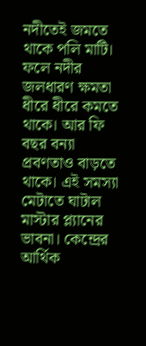নদীতেই জমতে থাকে পলি মাটি। ফলে নদীর জলধারণ ক্ষমতা ধীরে ধীরে কমতে থাকে। আর ফি বছর বন্যা প্রবণতাও বাড়তে থাকে। এই সমস্যা মেটাতে ঘাটাল মাস্টার প্ল্যানের ভাবনা। কেন্দ্রের আর্থিক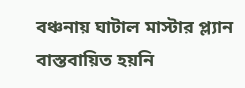বঞ্চনায় ঘাটাল মাস্টার প্ল্যান বাস্তবায়িত হয়নি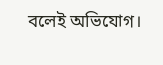বলেই অভিযোগ।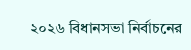২০২৬ বিধানসভা নির্বাচনের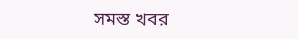সমস্ত খবর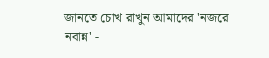জানতে চোখ রাখুন আমাদের 'নজরে নবান্ন' -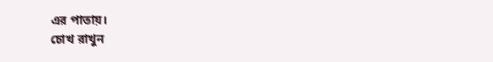এর পাতায়।
চোখ রাখুন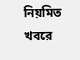নিয়মিত খবরে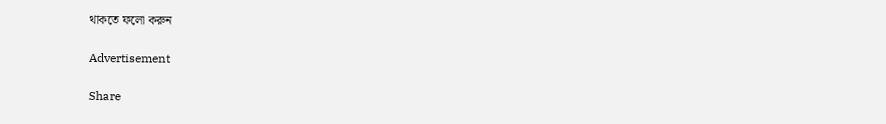থাকতে ফলো করুন

Advertisement

Share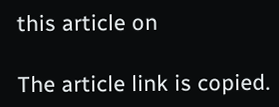this article on

The article link is copied.